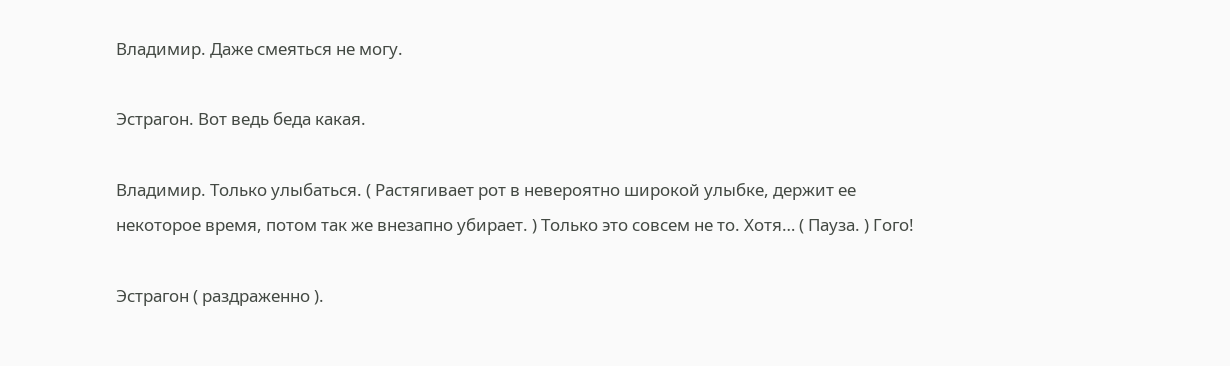Владимир. Даже смеяться не могу.

Эстрагон. Вот ведь беда какая.

Владимир. Только улыбаться. ( Растягивает рот в невероятно широкой улыбке, держит ее некоторое время, потом так же внезапно убирает. ) Только это совсем не то. Хотя… ( Пауза. ) Гого!

Эстрагон ( раздраженно ).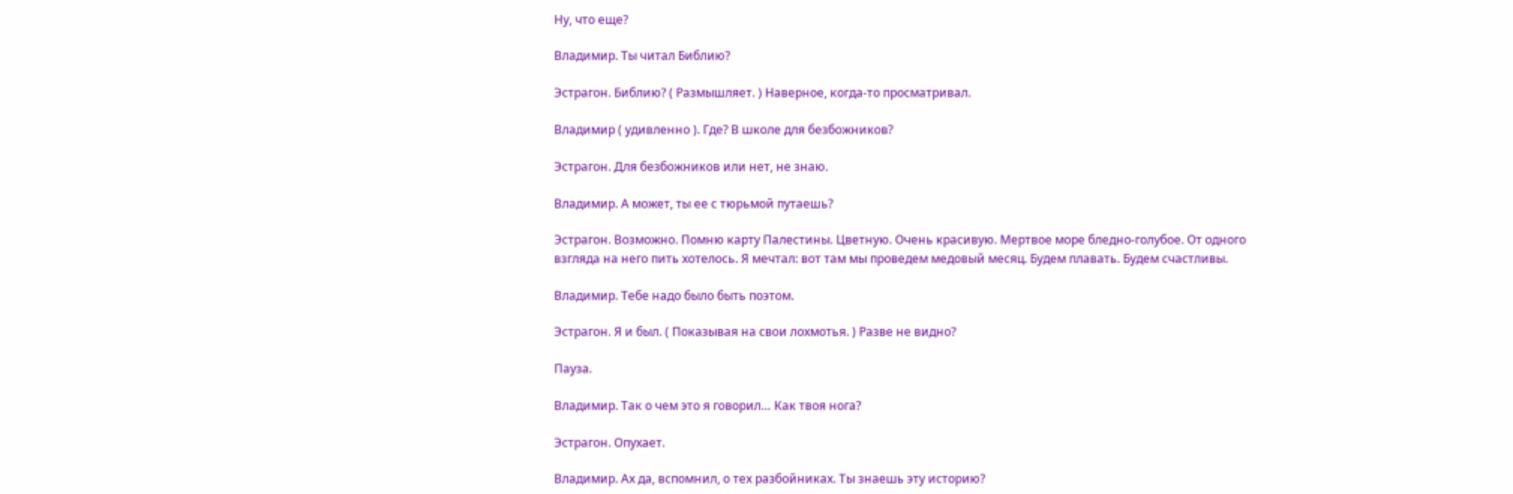Ну, что еще?

Владимир. Ты читал Библию?

Эстрагон. Библию? ( Размышляет. ) Наверное, когда-то просматривал.

Владимир ( удивленно ). Где? В школе для безбожников?

Эстрагон. Для безбожников или нет, не знаю.

Владимир. А может, ты ее с тюрьмой путаешь?

Эстрагон. Возможно. Помню карту Палестины. Цветную. Очень красивую. Мертвое море бледно-голубое. От одного взгляда на него пить хотелось. Я мечтал: вот там мы проведем медовый месяц. Будем плавать. Будем счастливы.

Владимир. Тебе надо было быть поэтом.

Эстрагон. Я и был. ( Показывая на свои лохмотья. ) Разве не видно?

Пауза.

Владимир. Так о чем это я говорил… Как твоя нога?

Эстрагон. Опухает.

Владимир. Ах да, вспомнил, о тех разбойниках. Ты знаешь эту историю?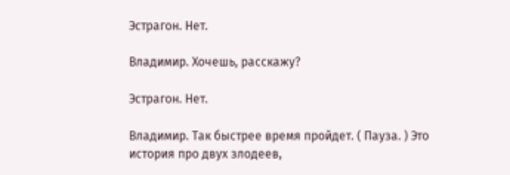Эстрагон. Нет.

Владимир. Хочешь, расскажу?

Эстрагон. Нет.

Владимир. Так быстрее время пройдет. ( Пауза. ) Это история про двух злодеев,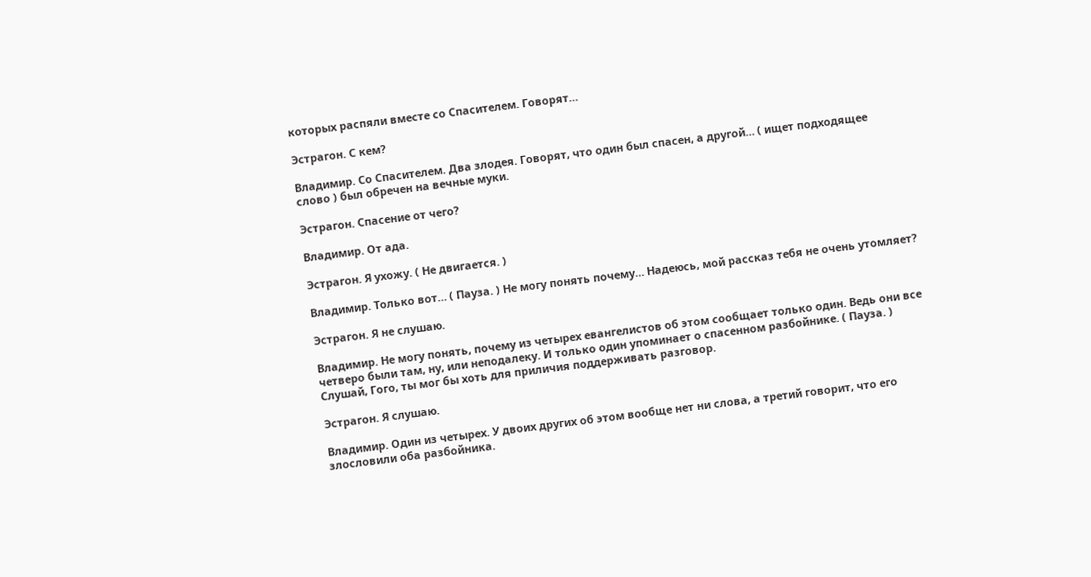которых распяли вместе со Спасителем. Говорят…

Эстрагон. С кем?

Владимир. Со Спасителем. Два злодея. Говорят, что один был спасен, а другой… ( ищет подходящее слово ) был обречен на вечные муки.

Эстрагон. Спасение от чего?

Владимир. От ада.

Эстрагон. Я ухожу. ( Не двигается. )

Владимир. Только вот… ( Пауза. ) Не могу понять почему… Надеюсь, мой рассказ тебя не очень утомляет?

Эстрагон. Я не слушаю.

Владимир. Не могу понять, почему из четырех евангелистов об этом сообщает только один. Ведь они все четверо были там, ну, или неподалеку. И только один упоминает о спасенном разбойнике. ( Пауза. ) Слушай, Гого, ты мог бы хоть для приличия поддерживать разговор.

Эстрагон. Я слушаю.

Владимир. Один из четырех. У двоих других об этом вообще нет ни слова, а третий говорит, что его злословили оба разбойника.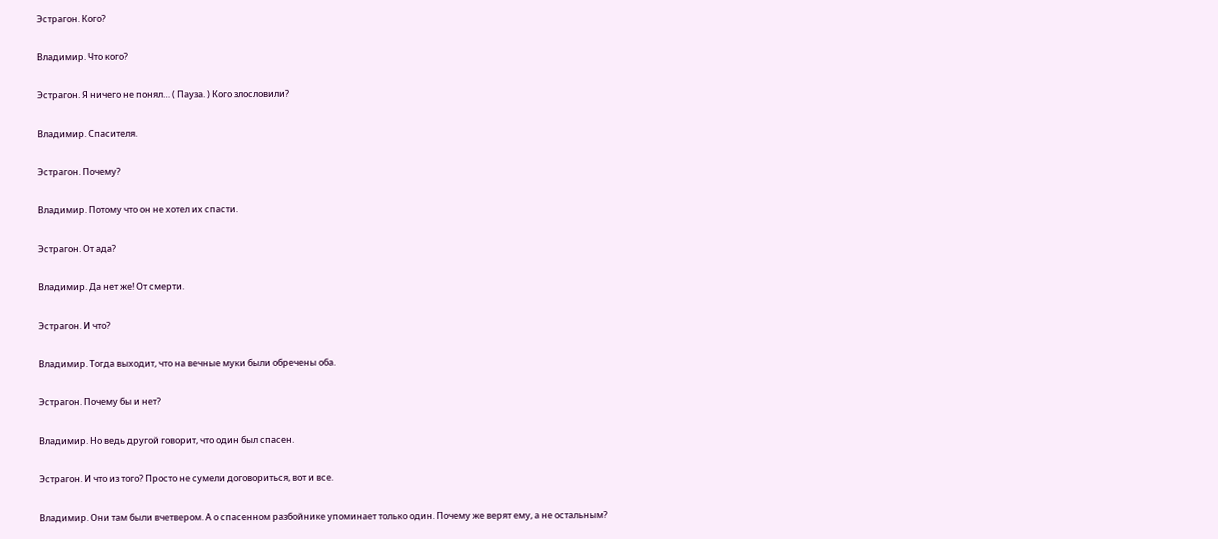Эстрагон. Кого?

Владимир. Что кого?

Эстрагон. Я ничего не понял… ( Пауза. ) Кого злословили?

Владимир. Спасителя.

Эстрагон. Почему?

Владимир. Потому что он не хотел их спасти.

Эстрагон. От ада?

Владимир. Да нет же! От смерти.

Эстрагон. И что?

Владимир. Тогда выходит, что на вечные муки были обречены оба.

Эстрагон. Почему бы и нет?

Владимир. Но ведь другой говорит, что один был спасен.

Эстрагон. И что из того? Просто не сумели договориться, вот и все.

Владимир. Они там были вчетвером. А о спасенном разбойнике упоминает только один. Почему же верят ему, а не остальным?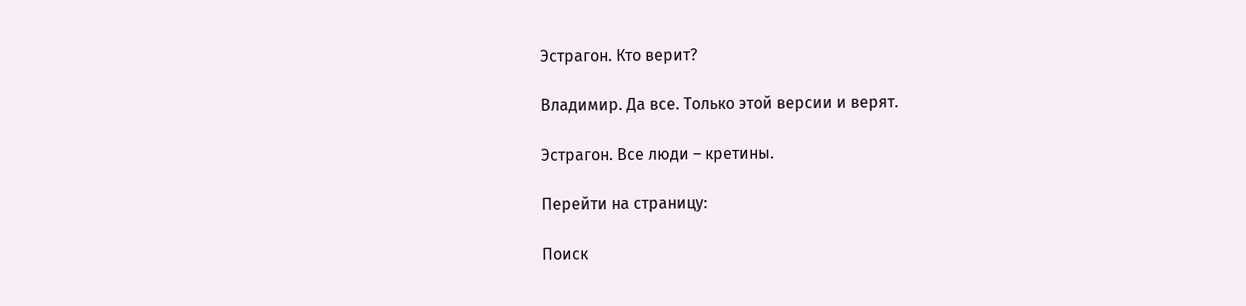Эстрагон. Кто верит?

Владимир. Да все. Только этой версии и верят.

Эстрагон. Все люди – кретины.

Перейти на страницу:

Поиск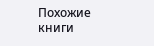Похожие книги